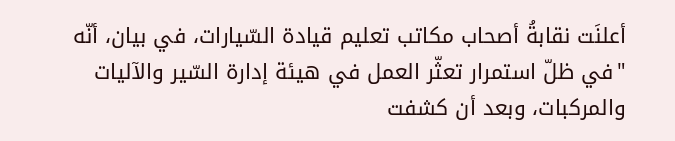أعلنَت نقابةُ أصحاب مكاتب تعليم قيادة السّيارات، في بيان، أنّه "في ظلّ استمرار تعثّر العمل في هيئة إدارة السّير والآليات والمركبات، وبعد أن كشفت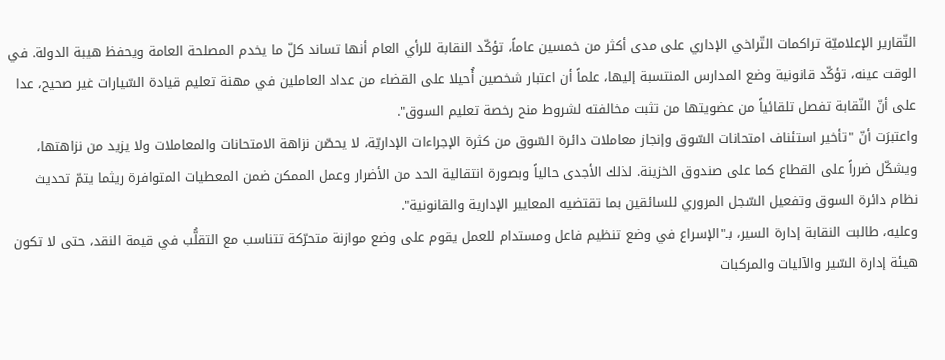التّقارير الإعلاميّة تراكمات التّراخي الإداري على مدى أكثر من خمسين عاماً، تؤكّد النقابة للرأي العام أنها تساند كلّ ما يخدم المصلحة العامة ويحفظ هيبة الدولة. في الوقت عينه، تؤكّد قانونية وضع المدارس المنتسبة إليها، علماً أن اعتبار شخصين أُحيلا على القضاء من عداد العاملين في مهنة تعليم قيادة السّيارات غير صحيح، عدا على أنّ النّقابة تفصل تلقائياً من عضويتها من تثبت مخالفته لشروط منح رخصة تعليم السوق".
واعتبرَت أنّ "تأخير استئناف امتحانات السّوق وإنجاز معاملات دائرة السّوق من كثرة الإجراءات الإداريّة، لا يحصّن نزاهة الامتحانات والمعاملات ولا يزيد من نزاهتها، ويشكّل ضرراً على القطاع كما على صندوق الخزينة. لذلك الأجدى حالياً وبصورة انتقالية الحد من الأضرار وعمل الممكن ضمن المعطيات المتوافرة ريثما يتمّ تحديث نظام دائرة السوق وتفعيل السّجل المروري للسائقين بما تقتضيه المعايير الإدارية والقانونية".
وعليه، طالبت النقابة إدارة السير، بـ"الإسراع في وضع تنظيم فاعل ومستدام للعمل يقوم على وضع موازنة متحرّكة تتناسب مع التقلُّب في قيمة النقد، حتى لا تكون هيئة إدارة السّير والآليات والمركبات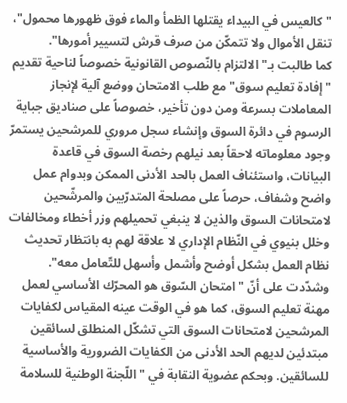"كالعيس في البيداء يقتلها الظمأ والماء فوق ظهورها محمول"، تنقل الأموال ولا تتمكّن من صرف قرش لتسيير أمورها".
كما طالبت بـ"الالتزام بالنّصوص القانونية خصوصاً لناحية تقديم "إفادة تعليم سوق" مع طلب الامتحان ووضع آلية لإنجاز المعاملات بسرعة ومن دون تأخير، خصوصاً على صناديق جباية الرسوم في دائرة السوق وإنشاء سجل مروري للمرشحين يستمرّ وجود معلوماته لاحقاً بعد نيلهم رخصة السوق في قاعدة البيانات، واستئناف العمل بالحد الأدنى الممكن وبدوام عمل واضح وشفاف، حرصاً على مصلحة المتدرّبين والمرشّحين لامتحانات السوق والذين لا ينبغي تحميلهم وزر أخطاء ومخالفات وخلل بنيوي في النّظام الإداري لا علاقة لهم به بانتظار تحديث نظام العمل بشكل أوضح وأشمل وأسهل للتّعامل معه".
وشدّدت على أنّ "امتحان السّوق هو المحرّك الأساسي لعمل مهنة تعليم السوق، كما هو في الوقت عينه المقياس لكفايات المرشحين لامتحانات السوق التي تشكّل المنطلق لسائقين مبتدئين لديهم الحد الأدنى من الكفايات الضرورية والأساسية للسائقين. وبحكم عضوية النقابة في "اللّجنة الوطنية للسلامة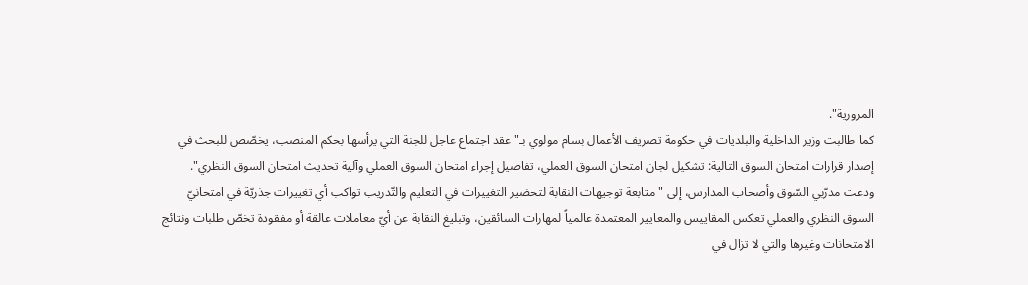المرورية".
كما طالبت وزير الداخلية والبلديات في حكومة تصريف الأعمال بسام مولوي بـ"عقد اجتماع عاجل للجنة التي يرأسها بحكم المنصب، يخصّص للبحث في إصدار قرارات امتحان السوق التالية: تشكيل لجان امتحان السوق العملي، تفاصيل إجراء امتحان السوق العملي وآلية تحديث امتحان السوق النظري".
ودعت مدرّبي السّوق وأصحاب المدارس، إلى "متابعة توجيهات النقابة لتحضير التغييرات في التعليم والتّدريب تواكب أي تغييرات جذريّة في امتحانيّ السوق النظري والعملي تعكس المقاييس والمعايير المعتمدة عالمياً لمهارات السائقين، وتبليغ النقابة عن أيّ معاملات عالقة أو مفقودة تخصّ طلبات ونتائج الامتحانات وغيرها والتي لا تزال في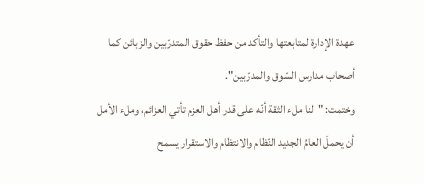عهدة الإدارة لمتابعتها والتأكد من حفظ حقوق المتدرّبين والزبائن كما أصحاب مدارس السّوق والمدرّبين".
وختمت: "لنا ملء الثقة أنّه على قدر أهل العزم تأتي العزائم، وملء الأمل أن يحملَ العامُ الجديد النّظام والانتظام والاستقرار يسمح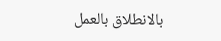بالانطلاق بالعمل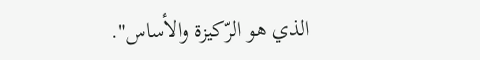الذي هو الرّكيزة والأساس".